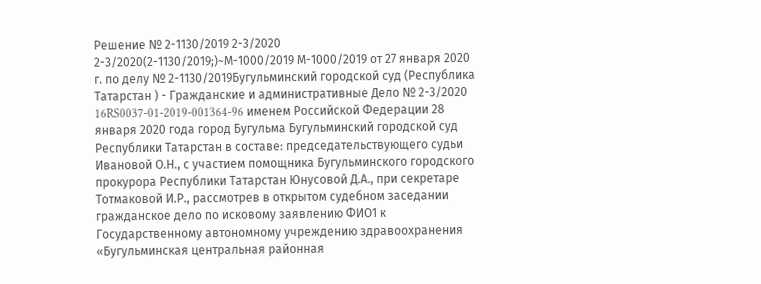Решение № 2-1130/2019 2-3/2020 2-3/2020(2-1130/2019;)~М-1000/2019 М-1000/2019 от 27 января 2020 г. по делу № 2-1130/2019Бугульминский городской суд (Республика Татарстан ) - Гражданские и административные Дело № 2-3/2020 16RS0037-01-2019-001364-96 именем Российской Федерации 28 января 2020 года город Бугульма Бугульминский городской суд Республики Татарстан в составе: председательствующего судьи Ивановой О.Н., с участием помощника Бугульминского городского прокурора Республики Татарстан Юнусовой Д.А., при секретаре Тотмаковой И.Р., рассмотрев в открытом судебном заседании гражданское дело по исковому заявлению ФИО1 к Государственному автономному учреждению здравоохранения «Бугульминская центральная районная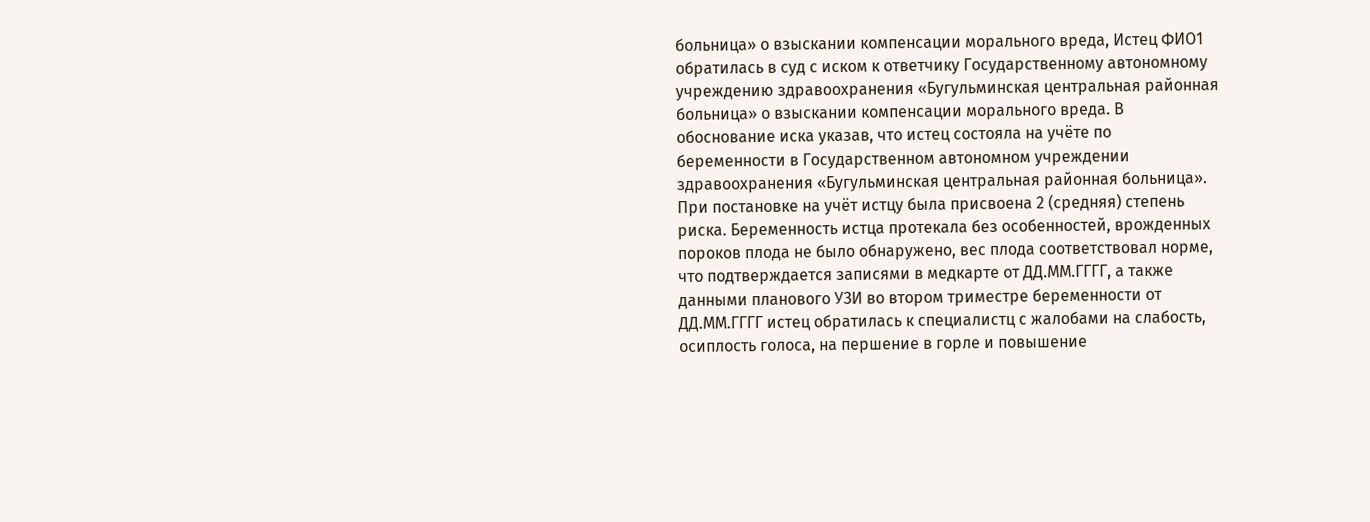больница» о взыскании компенсации морального вреда, Истец ФИО1 обратилась в суд с иском к ответчику Государственному автономному учреждению здравоохранения «Бугульминская центральная районная больница» о взыскании компенсации морального вреда. В обоснование иска указав, что истец состояла на учёте по беременности в Государственном автономном учреждении здравоохранения «Бугульминская центральная районная больница». При постановке на учёт истцу была присвоена 2 (средняя) степень риска. Беременность истца протекала без особенностей, врожденных пороков плода не было обнаружено, вес плода соответствовал норме, что подтверждается записями в медкарте от ДД.ММ.ГГГГ, а также данными планового УЗИ во втором триместре беременности от ДД.ММ.ГГГГ истец обратилась к специалистц с жалобами на слабость, осиплость голоса, на першение в горле и повышение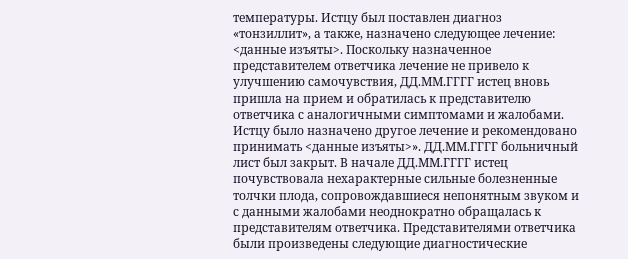температуры. Истцу был поставлен диагноз «тонзиллит», а также, назначено следующее лечение: <данные изъяты>. Поскольку назначенное представителем ответчика лечение не привело к улучшению самочувствия, ДД.ММ.ГГГГ истец вновь пришла на прием и обратилась к представителю ответчика с аналогичными симптомами и жалобами. Истцу было назначено другое лечение и рекомендовано принимать <данные изъяты>». ДД.ММ.ГГГГ больничный лист был закрыт. В начале ДД.ММ.ГГГГ истец почувствовала нехарактерные сильные болезненные толчки плода, сопровождавшиеся непонятным звуком и с данными жалобами неоднократно обращалась к представителям ответчика. Представителями ответчика были произведены следующие диагностические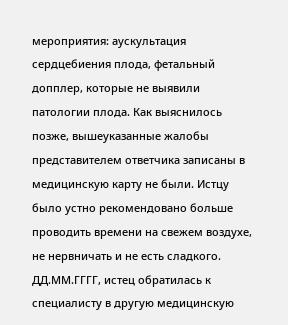мероприятия: аускультация сердцебиения плода, фетальный допплер, которые не выявили патологии плода. Как выяснилось позже, вышеуказанные жалобы представителем ответчика записаны в медицинскую карту не были. Истцу было устно рекомендовано больше проводить времени на свежем воздухе, не нервничать и не есть сладкого. ДД.ММ.ГГГГ, истец обратилась к специалисту в другую медицинскую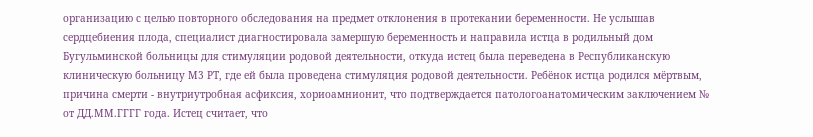организацию с целью повторного обследования на предмет отклонения в протекании беременности. Не услышав сердцебиения плода, специалист диагностировала замершую беременность и направила истца в родильный дом Бугульминской больницы для стимуляции родовой деятельности, откуда истец была переведена в Республиканскую клиническую больницу М3 РТ, где ей была проведена стимуляция родовой деятельности. Ребёнок истца родился мёртвым, причина смерти - внутриутробная асфиксия, хориоамнионит, что подтверждается патологоанатомическим заключением № от ДД.ММ.ГГГГ года. Истец считает, что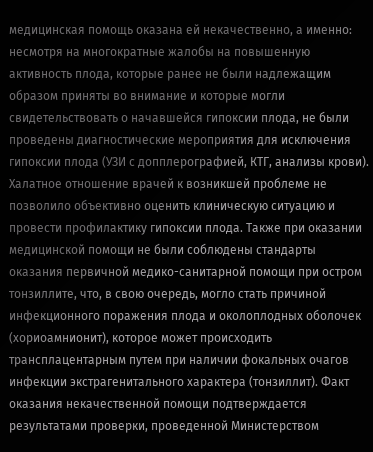медицинская помощь оказана ей некачественно, а именно: несмотря на многократные жалобы на повышенную активность плода, которые ранее не были надлежащим образом приняты во внимание и которые могли свидетельствовать о начавшейся гипоксии плода, не были проведены диагностические мероприятия для исключения гипоксии плода (УЗИ с допплерографией, КТГ, анализы крови). Халатное отношение врачей к возникшей проблеме не позволило объективно оценить клиническую ситуацию и провести профилактику гипоксии плода. Также при оказании медицинской помощи не были соблюдены стандарты оказания первичной медико-санитарной помощи при остром тонзиллите, что, в свою очередь, могло стать причиной инфекционного поражения плода и околоплодных оболочек (хориоамнионит), которое может происходить трансплацентарным путем при наличии фокальных очагов инфекции экстрагенитального характера (тонзиллит). Факт оказания некачественной помощи подтверждается результатами проверки, проведенной Министерством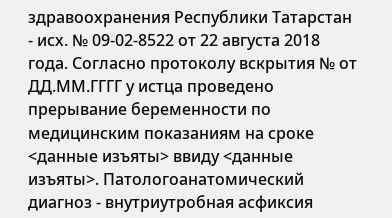здравоохранения Республики Татарстан - исх. № 09-02-8522 от 22 августа 2018 года. Согласно протоколу вскрытия № от ДД.ММ.ГГГГ у истца проведено прерывание беременности по медицинским показаниям на сроке <данные изъяты> ввиду <данные изъяты>. Патологоанатомический диагноз - внутриутробная асфиксия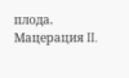плода. Мацерация II.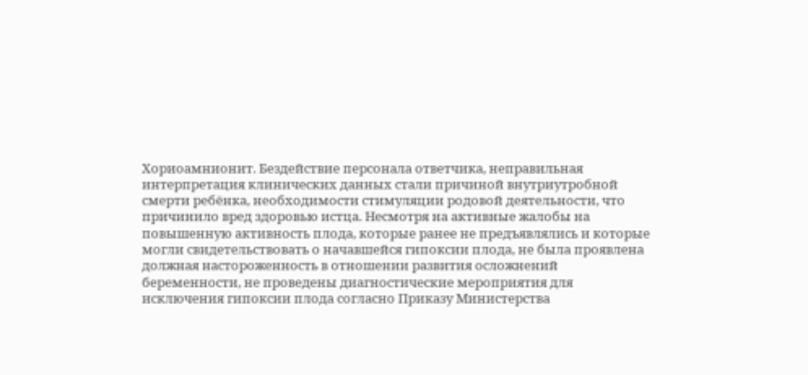Хориоамнионит. Бездействие персонала ответчика, неправильная интерпретация клинических данных стали причиной внутриутробной смерти ребёнка, необходимости стимуляции родовой деятельности, что причинило вред здоровью истца. Несмотря на активные жалобы на повышенную активность плода, которые ранее не предъявлялись и которые могли свидетельствовать о начавшейся гипоксии плода, не была проявлена должная настороженность в отношении развития осложнений беременности, не проведены диагностические мероприятия для исключения гипоксии плода согласно Приказу Министерства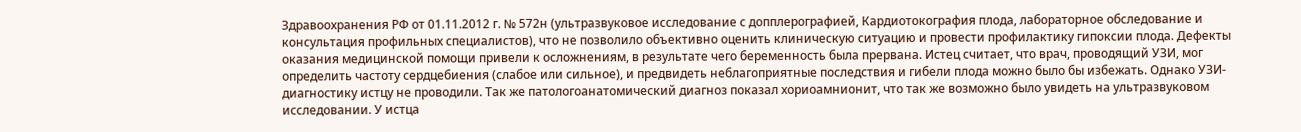Здравоохранения РФ от 01.11.2012 г. № 572н (ультразвуковое исследование с допплерографией, Кардиотокография плода, лабораторное обследование и консультация профильных специалистов), что не позволило объективно оценить клиническую ситуацию и провести профилактику гипоксии плода. Дефекты оказания медицинской помощи привели к осложнениям, в результате чего беременность была прервана. Истец считает, что врач, проводящий УЗИ, мог определить частоту сердцебиения (слабое или сильное), и предвидеть неблагоприятные последствия и гибели плода можно было бы избежать. Однако УЗИ-диагностику истцу не проводили. Так же патологоанатомический диагноз показал хориоамнионит, что так же возможно было увидеть на ультразвуковом исследовании. У истца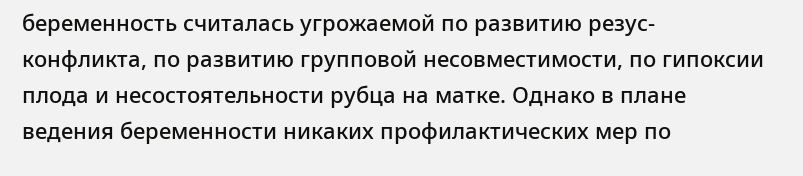беременность считалась угрожаемой по развитию резус-конфликта, по развитию групповой несовместимости, по гипоксии плода и несостоятельности рубца на матке. Однако в плане ведения беременности никаких профилактических мер по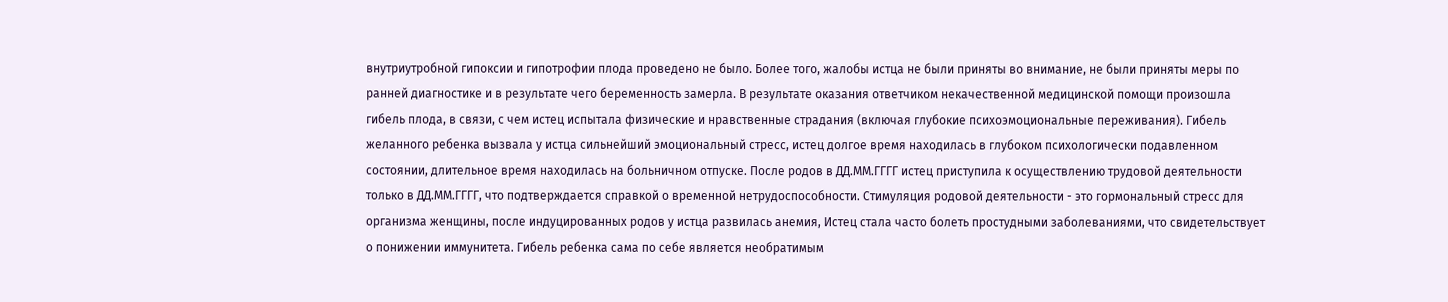внутриутробной гипоксии и гипотрофии плода проведено не было. Более того, жалобы истца не были приняты во внимание, не были приняты меры по ранней диагностике и в результате чего беременность замерла. В результате оказания ответчиком некачественной медицинской помощи произошла гибель плода, в связи, с чем истец испытала физические и нравственные страдания (включая глубокие психоэмоциональные переживания). Гибель желанного ребенка вызвала у истца сильнейший эмоциональный стресс, истец долгое время находилась в глубоком психологически подавленном состоянии, длительное время находилась на больничном отпуске. После родов в ДД.ММ.ГГГГ истец приступила к осуществлению трудовой деятельности только в ДД.ММ.ГГГГ, что подтверждается справкой о временной нетрудоспособности. Стимуляция родовой деятельности - это гормональный стресс для организма женщины, после индуцированных родов у истца развилась анемия, Истец стала часто болеть простудными заболеваниями, что свидетельствует о понижении иммунитета. Гибель ребенка сама по себе является необратимым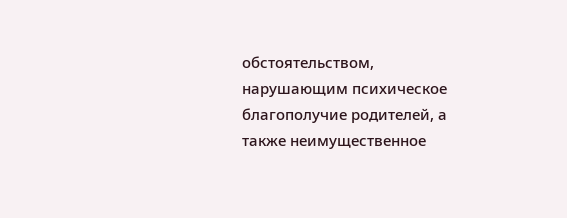обстоятельством, нарушающим психическое благополучие родителей, а также неимущественное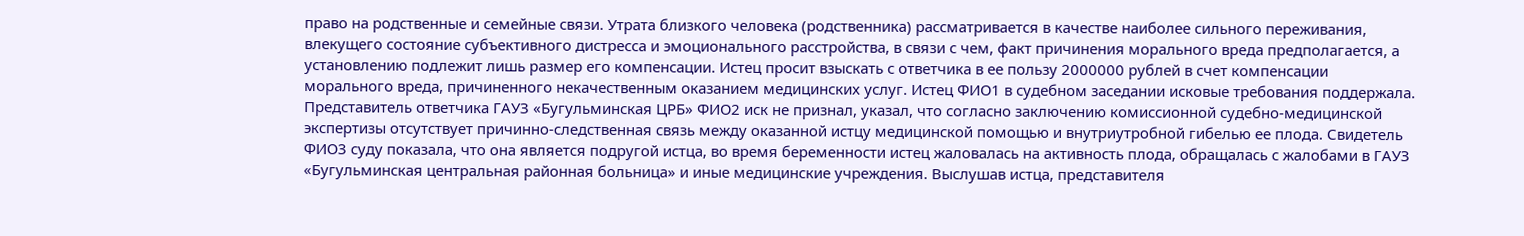право на родственные и семейные связи. Утрата близкого человека (родственника) рассматривается в качестве наиболее сильного переживания, влекущего состояние субъективного дистресса и эмоционального расстройства, в связи с чем, факт причинения морального вреда предполагается, а установлению подлежит лишь размер его компенсации. Истец просит взыскать с ответчика в ее пользу 2000000 рублей в счет компенсации морального вреда, причиненного некачественным оказанием медицинских услуг. Истец ФИО1 в судебном заседании исковые требования поддержала. Представитель ответчика ГАУЗ «Бугульминская ЦРБ» ФИО2 иск не признал, указал, что согласно заключению комиссионной судебно-медицинской экспертизы отсутствует причинно-следственная связь между оказанной истцу медицинской помощью и внутриутробной гибелью ее плода. Свидетель ФИО3 суду показала, что она является подругой истца, во время беременности истец жаловалась на активность плода, обращалась с жалобами в ГАУЗ «Бугульминская центральная районная больница» и иные медицинские учреждения. Выслушав истца, представителя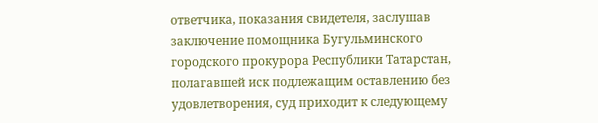ответчика, показания свидетеля, заслушав заключение помощника Бугульминского городского прокурора Республики Татарстан, полагавшей иск подлежащим оставлению без удовлетворения, суд приходит к следующему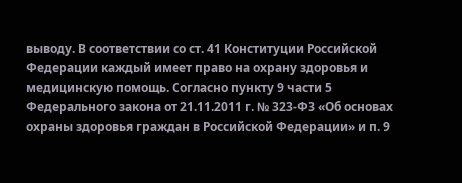выводу. В соответствии со ст. 41 Конституции Российской Федерации каждый имеет право на охрану здоровья и медицинскую помощь. Согласно пункту 9 части 5 Федерального закона от 21.11.2011 г. № 323-ФЗ «Об основах охраны здоровья граждан в Российской Федерации» и п. 9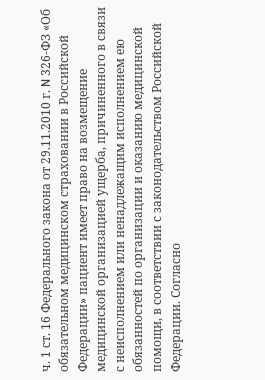ч. 1 ст. 16 Федерального закона от 29.11.2010 г. N 326-ФЗ «Об обязательном медицинском страховании в Российской Федерации» пациент имеет право на возмещение медицинской организацией ущерба, причиненного в связи с неисполнением или ненадлежащим исполнением ею обязанностей по организации и оказанию медицинской помощи, в соответствии с законодательством Российской Федерации. Согласно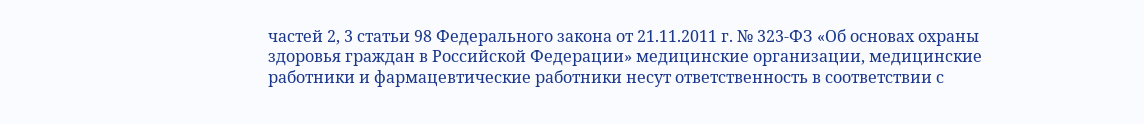частей 2, 3 статьи 98 Федерального закона от 21.11.2011 г. № 323-ФЗ «Об основах охраны здоровья граждан в Российской Федерации» медицинские организации, медицинские работники и фармацевтические работники несут ответственность в соответствии с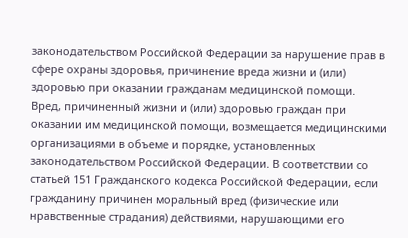законодательством Российской Федерации за нарушение прав в сфере охраны здоровья, причинение вреда жизни и (или) здоровью при оказании гражданам медицинской помощи. Вред, причиненный жизни и (или) здоровью граждан при оказании им медицинской помощи, возмещается медицинскими организациями в объеме и порядке, установленных законодательством Российской Федерации. В соответствии со статьей 151 Гражданского кодекса Российской Федерации, если гражданину причинен моральный вред (физические или нравственные страдания) действиями, нарушающими его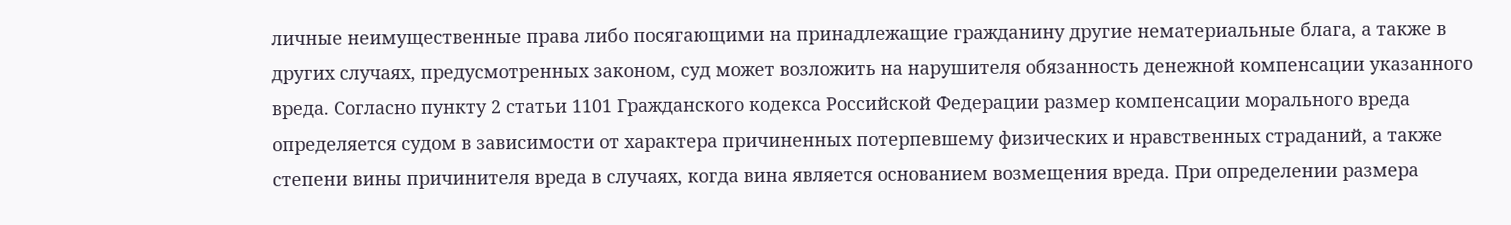личные неимущественные права либо посягающими на принадлежащие гражданину другие нематериальные блага, а также в других случаях, предусмотренных законом, суд может возложить на нарушителя обязанность денежной компенсации указанного вреда. Согласно пункту 2 статьи 1101 Гражданского кодекса Российской Федерации размер компенсации морального вреда определяется судом в зависимости от характера причиненных потерпевшему физических и нравственных страданий, а также степени вины причинителя вреда в случаях, когда вина является основанием возмещения вреда. При определении размера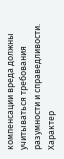компенсации вреда должны учитываться требования разумности и справедливости. Характер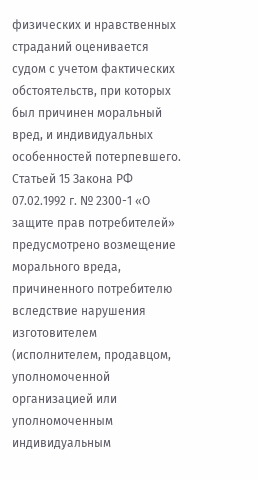физических и нравственных страданий оценивается судом с учетом фактических обстоятельств, при которых был причинен моральный вред, и индивидуальных особенностей потерпевшего. Статьей 15 Закона РФ 07.02.1992 г. № 2300-1 «О защите прав потребителей» предусмотрено возмещение морального вреда, причиненного потребителю вследствие нарушения изготовителем (исполнителем, продавцом, уполномоченной организацией или уполномоченным индивидуальным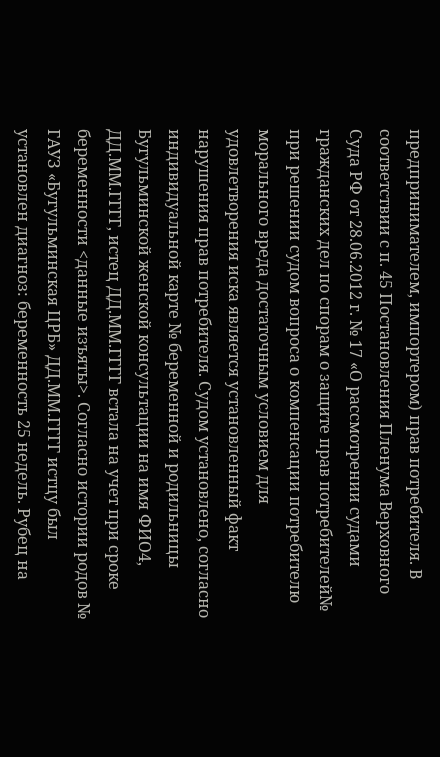предпринимателем, импортером) прав потребителя. В соответствии с п. 45 Постановления Пленума Верховного Суда РФ от 28.06.2012 г. № 17 «О рассмотрении судами гражданских дел по спорам о защите прав потребителей№ при решении судом вопроса о компенсации потребителю морального вреда достаточным условием для удовлетворения иска является установленный факт нарушения прав потребителя. Судом установлено, согласно индивидуальной карте № беременной и родильницы Бугульминской женской консультации на имя ФИО4, ДД.ММ.ГГГГ, истец ДД.ММ.ГГГГ встала на учет при сроке беременности <данные изъяты>. Согласно истории родов № ГАУЗ «Бугульминская ЦРБ» ДД.ММ.ГГГГ истцу был установлен диагноз: беременность 25 недель. Рубец на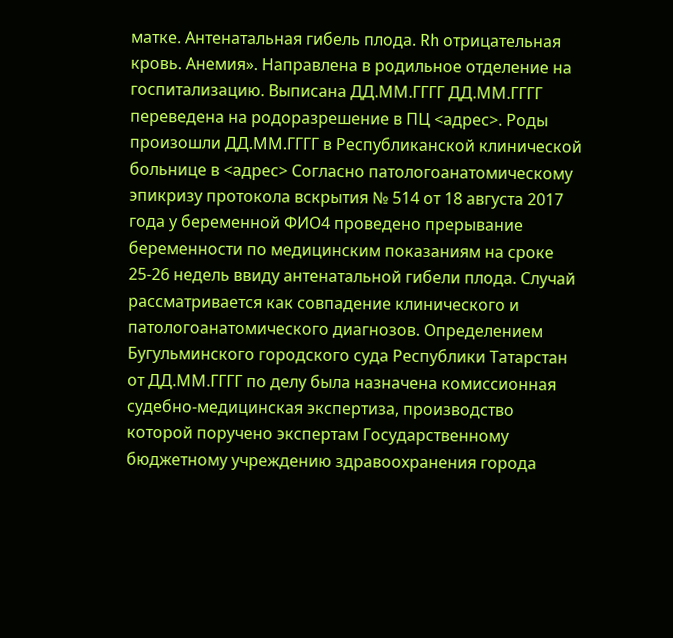матке. Антенатальная гибель плода. Rh отрицательная кровь. Анемия». Направлена в родильное отделение на госпитализацию. Выписана ДД.ММ.ГГГГ ДД.ММ.ГГГГ переведена на родоразрешение в ПЦ <адрес>. Роды произошли ДД.ММ.ГГГГ в Республиканской клинической больнице в <адрес> Согласно патологоанатомическому эпикризу протокола вскрытия № 514 от 18 августа 2017 года у беременной ФИО4 проведено прерывание беременности по медицинским показаниям на сроке 25-26 недель ввиду антенатальной гибели плода. Случай рассматривается как совпадение клинического и патологоанатомического диагнозов. Определением Бугульминского городского суда Республики Татарстан от ДД.ММ.ГГГГ по делу была назначена комиссионная судебно-медицинская экспертиза, производство которой поручено экспертам Государственному бюджетному учреждению здравоохранения города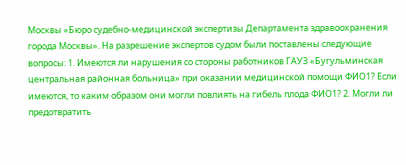Москвы «Бюро судебно-медицинской экспертизы Департамента здравоохранения города Москвы». На разрешение экспертов судом были поставлены следующие вопросы: 1. Имеются ли нарушения со стороны работников ГАУЗ «Бугульминская центральная районная больница» при оказании медицинской помощи ФИО1? Если имеются, то каким образом они могли повлиять на гибель плода ФИО1? 2. Могли ли предотвратить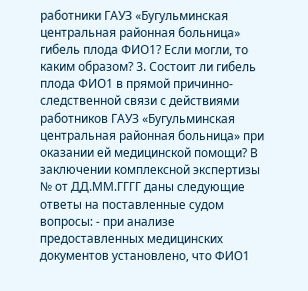работники ГАУЗ «Бугульминская центральная районная больница» гибель плода ФИО1? Если могли, то каким образом? 3. Состоит ли гибель плода ФИО1 в прямой причинно-следственной связи с действиями работников ГАУЗ «Бугульминская центральная районная больница» при оказании ей медицинской помощи? В заключении комплексной экспертизы № от ДД.ММ.ГГГГ даны следующие ответы на поставленные судом вопросы: - при анализе предоставленных медицинских документов установлено, что ФИО1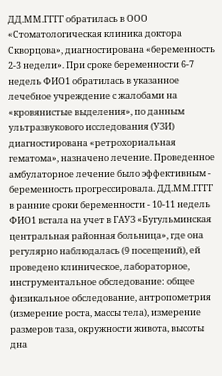ДД.ММ.ГГГГ обратилась в ООО «Стоматологическая клиника доктора Скворцова», диагностирована «беременность 2-3 недели». При сроке беременности 6-7 недель ФИО1 обратилась в указанное лечебное учреждение с жалобами на «кровянистые выделения», по данным ультразвукового исследования (УЗИ) диагностирована «ретрохориальная гематома», назначено лечение. Проведенное амбулаторное лечение было эффективным - беременность прогрессировала. ДД.ММ.ГГГГ в ранние сроки беременности - 10-11 недель ФИО1 встала на учет в ГАУЗ «Бугульминская центральная районная больница», где она регулярно наблюдалась (9 посещений), ей проведено клиническое, лабораторное, инструментальное обследование: общее физикальное обследование, антропометрия (измерение роста, массы тела), измерение размеров таза, окружности живота, высоты дна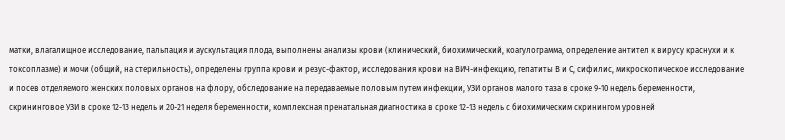матки, влагалищное исследование, пальпация и аускультация плода, выполнены анализы крови (клинический, биохимический, коагулограмма, определение антител к вирусу краснухи и к токсоплазме) и мочи (общий, на стерильность), определены группа крови и резус-фактор, исследования крови на ВИЧ-инфекцию, гепатиты В и С, сифилис, микроскопическое исследование и посев отделяемого женских половых органов на флору, обследование на передаваемые половым путем инфекции, УЗИ органов малого таза в сроке 9-10 недель беременности, скрининговое УЗИ в сроке 12-13 недель и 20-21 неделя беременности, комплексная пренатальная диагностика в сроке 12-13 недель с биохимическим скринингом уровней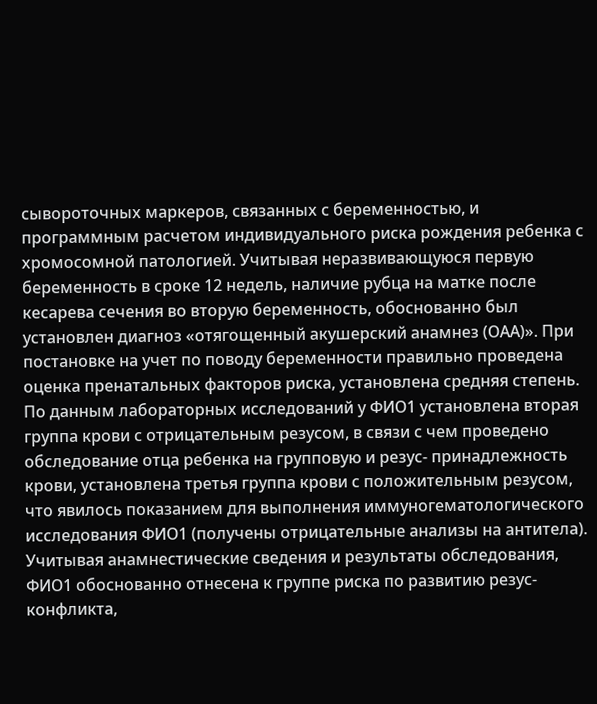сывороточных маркеров, связанных с беременностью, и программным расчетом индивидуального риска рождения ребенка с хромосомной патологией. Учитывая неразвивающуюся первую беременность в сроке 12 недель, наличие рубца на матке после кесарева сечения во вторую беременность, обоснованно был установлен диагноз «отягощенный акушерский анамнез (ОАА)». При постановке на учет по поводу беременности правильно проведена оценка пренатальных факторов риска, установлена средняя степень. По данным лабораторных исследований у ФИО1 установлена вторая группа крови с отрицательным резусом, в связи с чем проведено обследование отца ребенка на групповую и резус- принадлежность крови, установлена третья группа крови с положительным резусом, что явилось показанием для выполнения иммуногематологического исследования ФИО1 (получены отрицательные анализы на антитела). Учитывая анамнестические сведения и результаты обследования, ФИО1 обоснованно отнесена к группе риска по развитию резус-конфликта,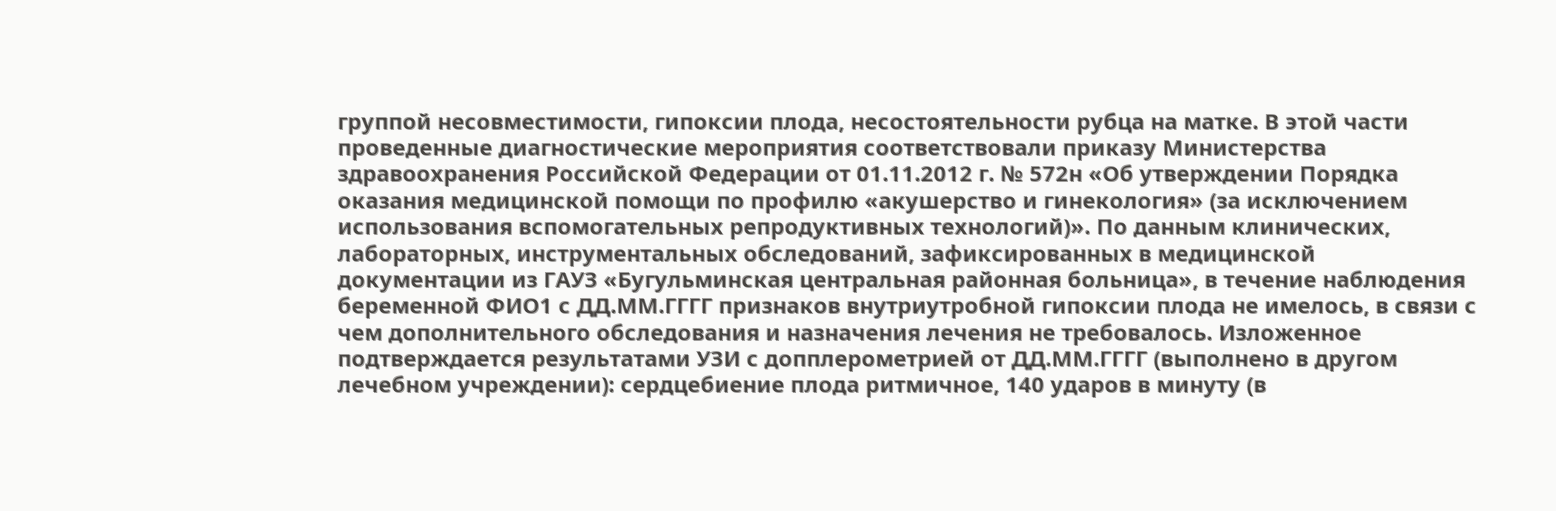группой несовместимости, гипоксии плода, несостоятельности рубца на матке. В этой части проведенные диагностические мероприятия соответствовали приказу Министерства здравоохранения Российской Федерации от 01.11.2012 г. № 572н «Об утверждении Порядка оказания медицинской помощи по профилю «акушерство и гинекология» (за исключением использования вспомогательных репродуктивных технологий)». По данным клинических, лабораторных, инструментальных обследований, зафиксированных в медицинской документации из ГАУЗ «Бугульминская центральная районная больница», в течение наблюдения беременной ФИО1 с ДД.ММ.ГГГГ признаков внутриутробной гипоксии плода не имелось, в связи с чем дополнительного обследования и назначения лечения не требовалось. Изложенное подтверждается результатами УЗИ с допплерометрией от ДД.ММ.ГГГГ (выполнено в другом лечебном учреждении): сердцебиение плода ритмичное, 140 ударов в минуту (в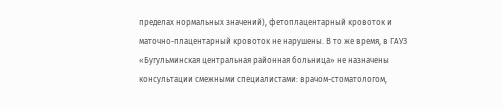пределах нормальных значений), фетоплацентарный кровоток и маточно-плацентарный кровоток не нарушены. В то же время, в ГАУЗ «Бугульминская центральная районная больница» не назначены консультации смежными специалистами: врачом-стоматологом,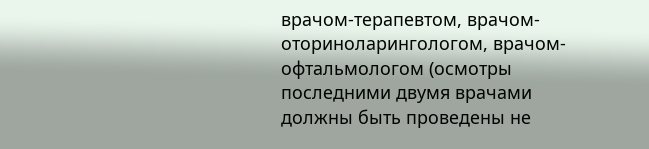врачом-терапевтом, врачом-оториноларингологом, врачом-офтальмологом (осмотры последними двумя врачами должны быть проведены не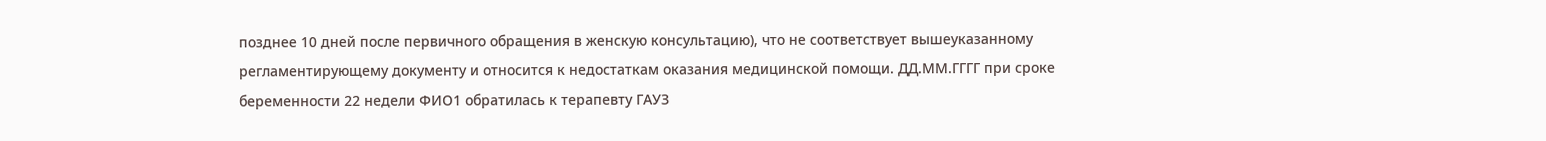позднее 10 дней после первичного обращения в женскую консультацию), что не соответствует вышеуказанному регламентирующему документу и относится к недостаткам оказания медицинской помощи. ДД.ММ.ГГГГ при сроке беременности 22 недели ФИО1 обратилась к терапевту ГАУЗ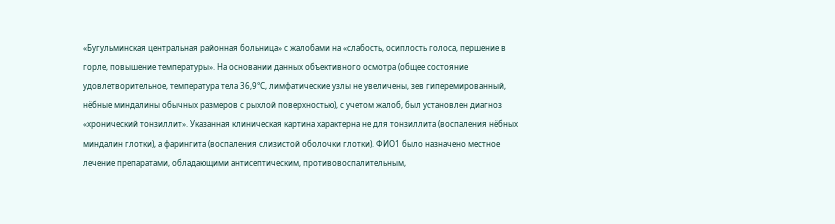«Бугульминская центральная районная больница» с жалобами на «слабость, осиплость голоса, першение в горле, повышение температуры». На основании данных объективного осмотра (общее состояние удовлетворительное, температура тела 36,9°С, лимфатические узлы не увеличены, зев гиперемированный, нёбные миндалины обычных размеров с рыхлой поверхностью), с учетом жалоб, был установлен диагноз «хронический тонзиллит». Указанная клиническая картина характерна не для тонзиллита (воспаления нёбных миндалин глотки), а фарингита (воспаления слизистой оболочки глотки). ФИО1 было назначено местное лечение препаратами, обладающими антисептическим, противовоспалительным,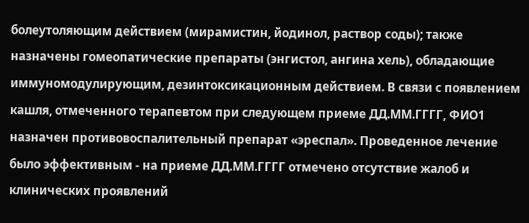болеутоляющим действием (мирамистин, йодинол, раствор соды); также назначены гомеопатические препараты (энгистол, ангина хель), обладающие иммуномодулирующим, дезинтоксикационным действием. В связи с появлением кашля, отмеченного терапевтом при следующем приеме ДД.ММ.ГГГГ, ФИО1 назначен противовоспалительный препарат «эреспал». Проведенное лечение было эффективным - на приеме ДД.ММ.ГГГГ отмечено отсутствие жалоб и клинических проявлений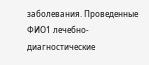заболевания. Проведенные ФИО1 лечебно-диагностические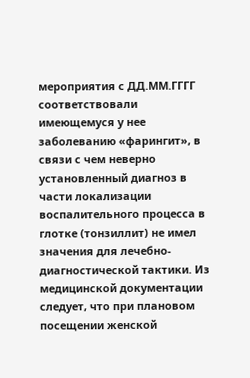мероприятия с ДД.ММ.ГГГГ соответствовали имеющемуся у нее заболеванию «фарингит», в связи с чем неверно установленный диагноз в части локализации воспалительного процесса в глотке (тонзиллит) не имел значения для лечебно-диагностической тактики. Из медицинской документации следует, что при плановом посещении женской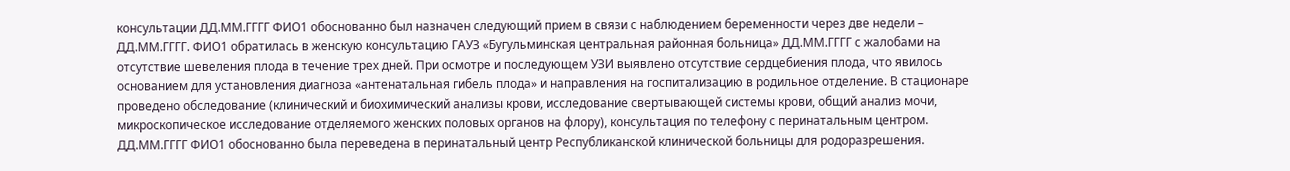консультации ДД.ММ.ГГГГ ФИО1 обоснованно был назначен следующий прием в связи с наблюдением беременности через две недели – ДД.ММ.ГГГГ. ФИО1 обратилась в женскую консультацию ГАУЗ «Бугульминская центральная районная больница» ДД.ММ.ГГГГ с жалобами на отсутствие шевеления плода в течение трех дней. При осмотре и последующем УЗИ выявлено отсутствие сердцебиения плода, что явилось основанием для установления диагноза «антенатальная гибель плода» и направления на госпитализацию в родильное отделение. В стационаре проведено обследование (клинический и биохимический анализы крови, исследование свертывающей системы крови, общий анализ мочи, микроскопическое исследование отделяемого женских половых органов на флору), консультация по телефону с перинатальным центром. ДД.ММ.ГГГГ ФИО1 обоснованно была переведена в перинатальный центр Республиканской клинической больницы для родоразрешения.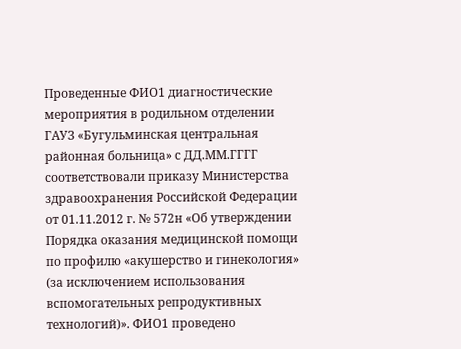Проведенные ФИО1 диагностические мероприятия в родильном отделении ГАУЗ «Бугульминская центральная районная больница» с ДД.ММ.ГГГГ соответствовали приказу Министерства здравоохранения Российской Федерации от 01.11.2012 г. № 572н «Об утверждении Порядка оказания медицинской помощи по профилю «акушерство и гинекология» (за исключением использования вспомогательных репродуктивных технологий)». ФИО1 проведено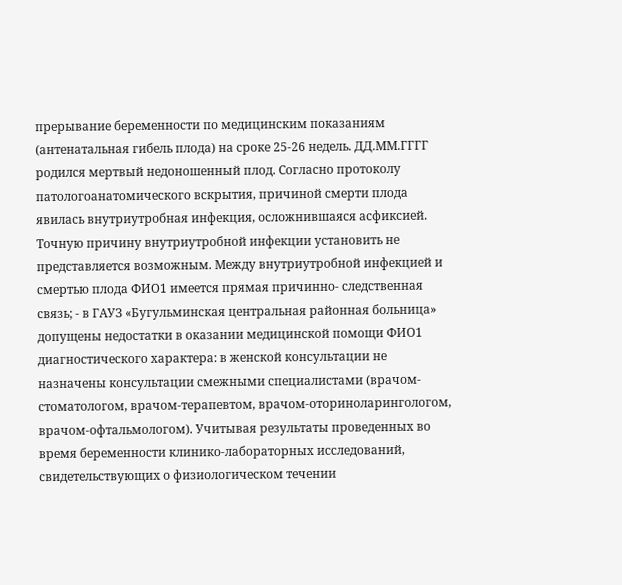прерывание беременности по медицинским показаниям (антенатальная гибель плода) на сроке 25-26 недель. ДД.ММ.ГГГГ родился мертвый недоношенный плод. Согласно протоколу патологоанатомического вскрытия, причиной смерти плода явилась внутриутробная инфекция, осложнившаяся асфиксией. Точную причину внутриутробной инфекции установить не представляется возможным. Между внутриутробной инфекцией и смертью плода ФИО1 имеется прямая причинно- следственная связь; - в ГАУЗ «Бугульминская центральная районная больница» допущены недостатки в оказании медицинской помощи ФИО1 диагностического характера: в женской консультации не назначены консультации смежными специалистами (врачом- стоматологом, врачом-терапевтом, врачом-оториноларингологом, врачом-офтальмологом). Учитывая результаты проведенных во время беременности клинико-лабораторных исследований, свидетельствующих о физиологическом течении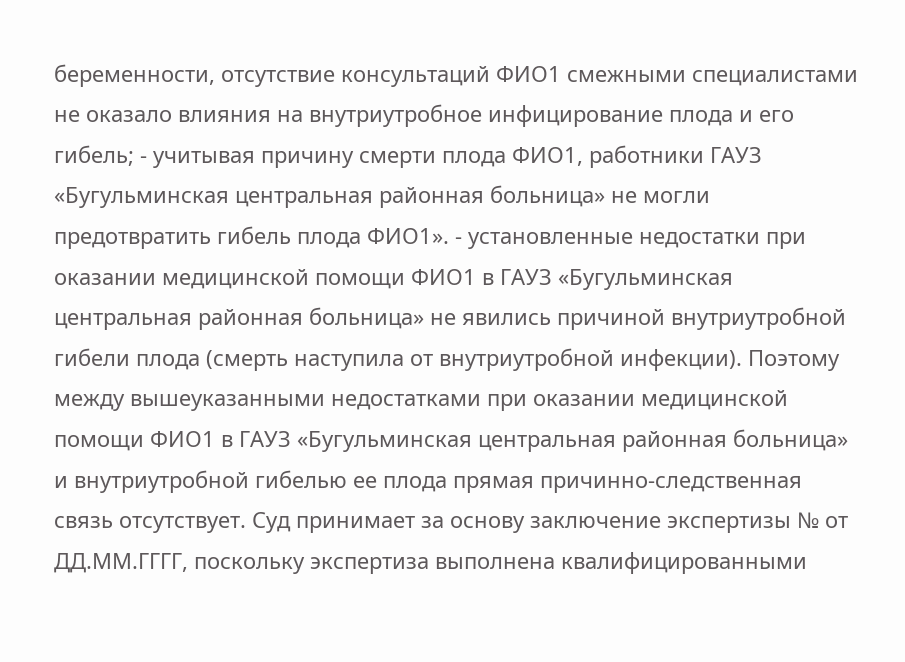беременности, отсутствие консультаций ФИО1 смежными специалистами не оказало влияния на внутриутробное инфицирование плода и его гибель; - учитывая причину смерти плода ФИО1, работники ГАУЗ «Бугульминская центральная районная больница» не могли предотвратить гибель плода ФИО1». - установленные недостатки при оказании медицинской помощи ФИО1 в ГАУЗ «Бугульминская центральная районная больница» не явились причиной внутриутробной гибели плода (смерть наступила от внутриутробной инфекции). Поэтому между вышеуказанными недостатками при оказании медицинской помощи ФИО1 в ГАУЗ «Бугульминская центральная районная больница» и внутриутробной гибелью ее плода прямая причинно-следственная связь отсутствует. Суд принимает за основу заключение экспертизы № от ДД.ММ.ГГГГ, поскольку экспертиза выполнена квалифицированными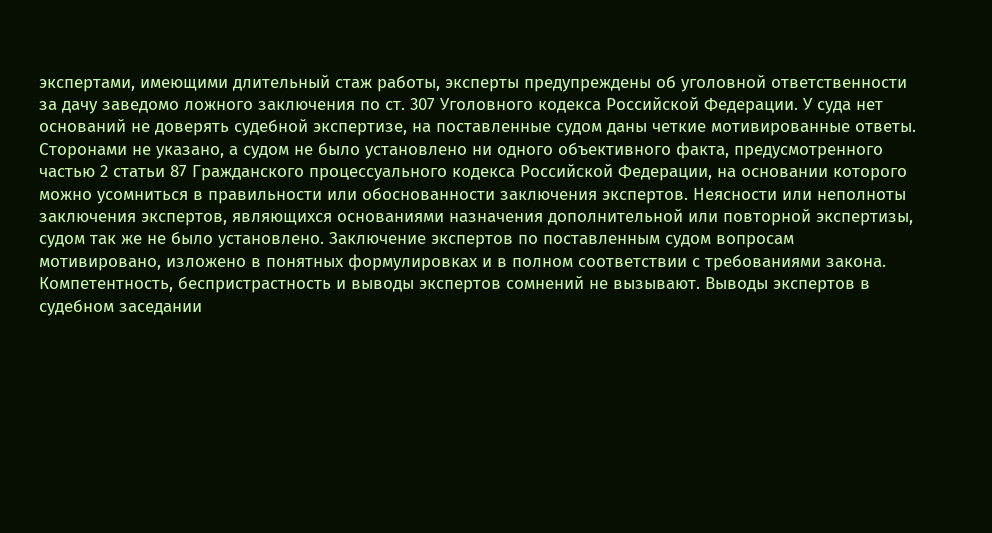экспертами, имеющими длительный стаж работы, эксперты предупреждены об уголовной ответственности за дачу заведомо ложного заключения по ст. 307 Уголовного кодекса Российской Федерации. У суда нет оснований не доверять судебной экспертизе, на поставленные судом даны четкие мотивированные ответы. Сторонами не указано, а судом не было установлено ни одного объективного факта, предусмотренного частью 2 статьи 87 Гражданского процессуального кодекса Российской Федерации, на основании которого можно усомниться в правильности или обоснованности заключения экспертов. Неясности или неполноты заключения экспертов, являющихся основаниями назначения дополнительной или повторной экспертизы, судом так же не было установлено. Заключение экспертов по поставленным судом вопросам мотивировано, изложено в понятных формулировках и в полном соответствии с требованиями закона. Компетентность, беспристрастность и выводы экспертов сомнений не вызывают. Выводы экспертов в судебном заседании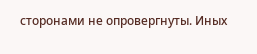сторонами не опровергнуты. Иных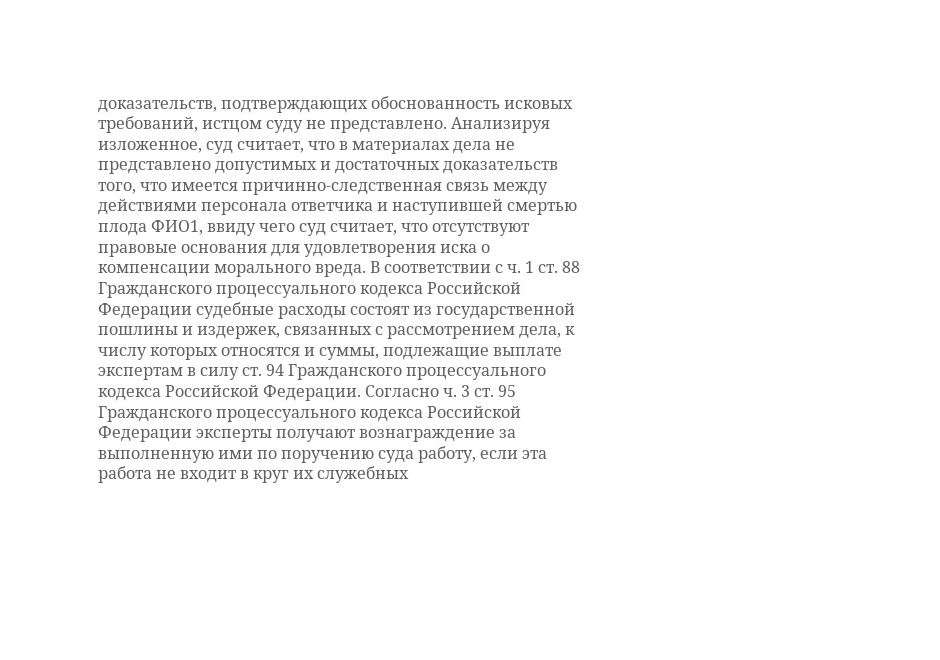доказательств, подтверждающих обоснованность исковых требований, истцом суду не представлено. Анализируя изложенное, суд считает, что в материалах дела не представлено допустимых и достаточных доказательств того, что имеется причинно-следственная связь между действиями персонала ответчика и наступившей смертью плода ФИО1, ввиду чего суд считает, что отсутствуют правовые основания для удовлетворения иска о компенсации морального вреда. В соответствии с ч. 1 ст. 88 Гражданского процессуального кодекса Российской Федерации судебные расходы состоят из государственной пошлины и издержек, связанных с рассмотрением дела, к числу которых относятся и суммы, подлежащие выплате экспертам в силу ст. 94 Гражданского процессуального кодекса Российской Федерации. Согласно ч. 3 ст. 95 Гражданского процессуального кодекса Российской Федерации эксперты получают вознаграждение за выполненную ими по поручению суда работу, если эта работа не входит в круг их служебных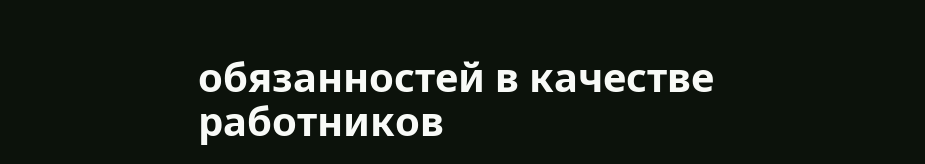обязанностей в качестве работников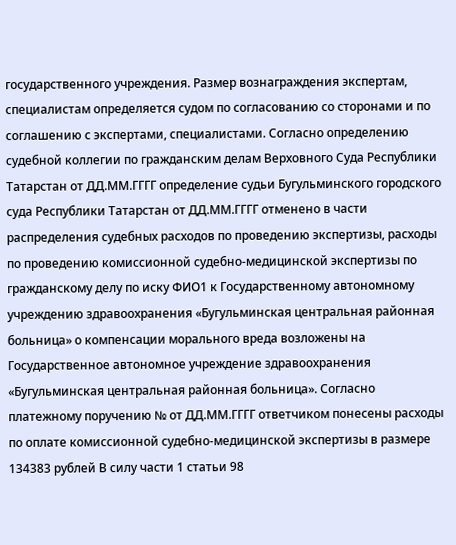государственного учреждения. Размер вознаграждения экспертам, специалистам определяется судом по согласованию со сторонами и по соглашению с экспертами, специалистами. Согласно определению судебной коллегии по гражданским делам Верховного Суда Республики Татарстан от ДД.ММ.ГГГГ определение судьи Бугульминского городского суда Республики Татарстан от ДД.ММ.ГГГГ отменено в части распределения судебных расходов по проведению экспертизы, расходы по проведению комиссионной судебно-медицинской экспертизы по гражданскому делу по иску ФИО1 к Государственному автономному учреждению здравоохранения «Бугульминская центральная районная больница» о компенсации морального вреда возложены на Государственное автономное учреждение здравоохранения «Бугульминская центральная районная больница». Согласно платежному поручению № от ДД.ММ.ГГГГ ответчиком понесены расходы по оплате комиссионной судебно-медицинской экспертизы в размере 134383 рублей В силу части 1 статьи 98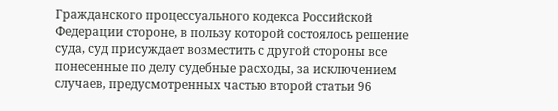Гражданского процессуального кодекса Российской Федерации стороне, в пользу которой состоялось решение суда, суд присуждает возместить с другой стороны все понесенные по делу судебные расходы, за исключением случаев, предусмотренных частью второй статьи 96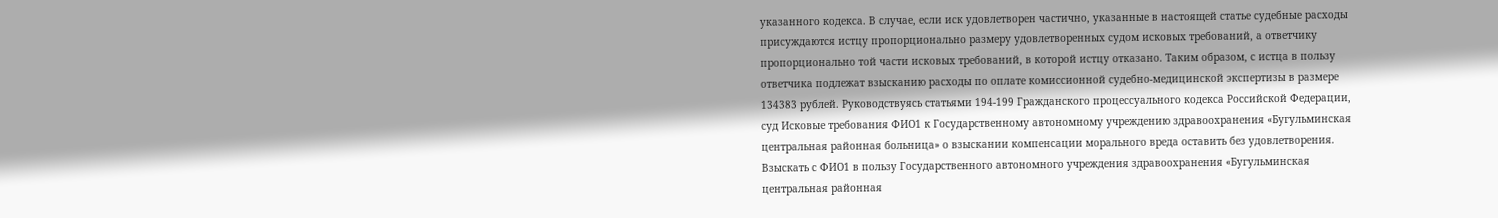указанного кодекса. В случае, если иск удовлетворен частично, указанные в настоящей статье судебные расходы присуждаются истцу пропорционально размеру удовлетворенных судом исковых требований, а ответчику пропорционально той части исковых требований, в которой истцу отказано. Таким образом, с истца в пользу ответчика подлежат взысканию расходы по оплате комиссионной судебно-медицинской экспертизы в размере 134383 рублей. Руководствуясь статьями 194-199 Гражданского процессуального кодекса Российской Федерации, суд Исковые требования ФИО1 к Государственному автономному учреждению здравоохранения «Бугульминская центральная районная больница» о взыскании компенсации морального вреда оставить без удовлетворения. Взыскать с ФИО1 в пользу Государственного автономного учреждения здравоохранения «Бугульминская центральная районная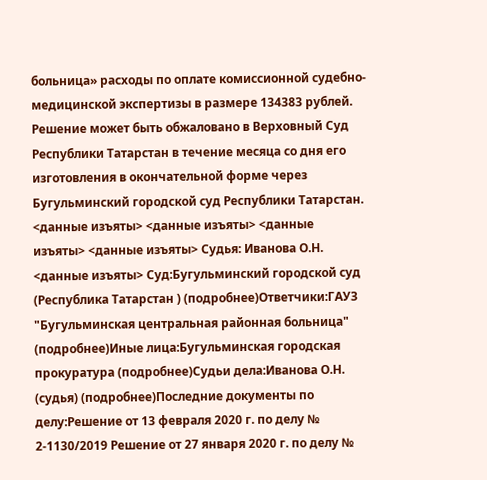больница» расходы по оплате комиссионной судебно-медицинской экспертизы в размере 134383 рублей. Решение может быть обжаловано в Верховный Суд Республики Татарстан в течение месяца со дня его изготовления в окончательной форме через Бугульминский городской суд Республики Татарстан. <данные изъяты> <данные изъяты> <данные изъяты> <данные изъяты> Судья: Иванова О.Н. <данные изъяты> Суд:Бугульминский городской суд (Республика Татарстан ) (подробнее)Ответчики:ГАУЗ "Бугульминская центральная районная больница" (подробнее)Иные лица:Бугульминская городская прокуратура (подробнее)Судьи дела:Иванова О.Н. (судья) (подробнее)Последние документы по делу:Решение от 13 февраля 2020 г. по делу № 2-1130/2019 Решение от 27 января 2020 г. по делу №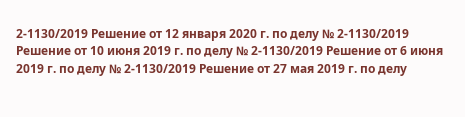2-1130/2019 Решение от 12 января 2020 г. по делу № 2-1130/2019 Решение от 10 июня 2019 г. по делу № 2-1130/2019 Решение от 6 июня 2019 г. по делу № 2-1130/2019 Решение от 27 мая 2019 г. по делу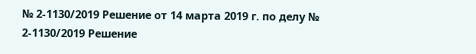№ 2-1130/2019 Решение от 14 марта 2019 г. по делу № 2-1130/2019 Решение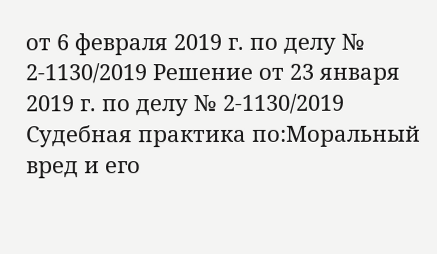от 6 февраля 2019 г. по делу № 2-1130/2019 Решение от 23 января 2019 г. по делу № 2-1130/2019 Судебная практика по:Моральный вред и его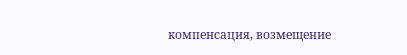компенсация, возмещение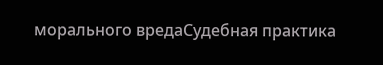морального вредаСудебная практика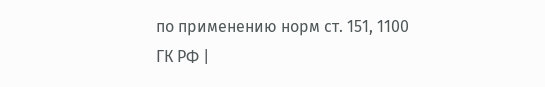по применению норм ст. 151, 1100 ГК РФ |